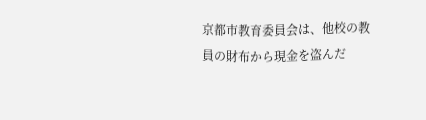京都市教育委員会は、他校の教員の財布から現金を盗んだ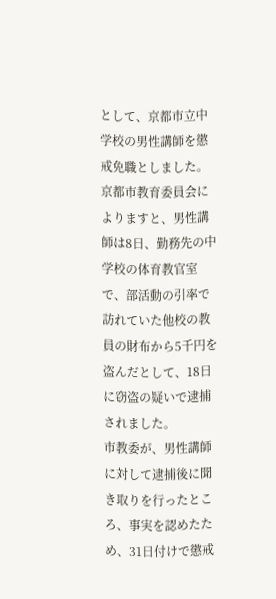として、京都市立中学校の男性講師を懲戒免職としました。
京都市教育委員会によりますと、男性講師は8日、勤務先の中学校の体育教官室で、部活動の引率で訪れていた他校の教員の財布から5千円を盗んだとして、18日に窃盗の疑いで逮捕されました。
市教委が、男性講師に対して逮捕後に聞き取りを行ったところ、事実を認めたため、31日付けで懲戒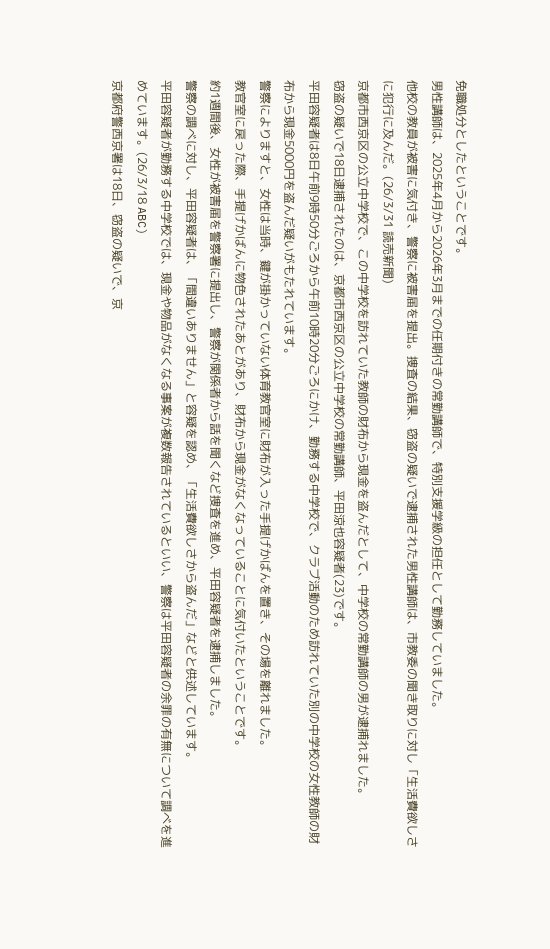免職処分としたということです。
男性講師は、2025年4月から2026年3月までの任期付きの常勤講師で、特別支援学級の担任として勤務していました。
他校の教員が被害に気付き、警察に被害届を提出。捜査の結果、窃盗の疑いで逮捕された男性講師は、市教委の聞き取りに対し「生活費欲しさに犯行に及んだ。(26/3/31 読売新聞)
京都市西京区の公立中学校で、この中学校を訪れていた教師の財布から現金を盗んだとして、中学校の常勤講師の男が逮捕れました。
窃盗の疑いで18日逮捕されたのは、京都市西京区の公立中学校の常勤講師、平田涼也容疑者(23)です。
平田容疑者は8日午前9時50分ごろから午前10時20分ごろにかけ、勤務する中学校で、クラブ活動のため訪れていた別の中学校の女性教師の財布から現金5000円を盗んだ疑いがもたれています。
警察によりますと、女性は当時、鍵が掛かっていない体育教官室に財布が入った手提げかばんを置き、その場を離れました。
教官室に戻った際、手提げかばんに物色されたあとがあり、財布から現金がなくなっていることに気付いたということです。
約1週間後、女性が被害届を警察署に提出し、警察が関係者から話を聞くなど捜査を進め、平田容疑者を逮捕しました。
警察の調べに対し、平田容疑者は、「間違いありません」と容疑を認め、「生活費欲しさから盗んだ」などと供述しています。
平田容疑者が勤務する中学校では、現金や物品がなくなる事案が複数報告されているといい、警察は平田容疑者の余罪の有無について調べを進めています。(26/3/18 ABC)
京都府警西京署は18日、窃盗の疑いで、京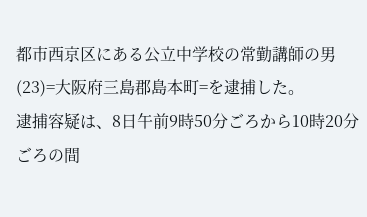都市西京区にある公立中学校の常勤講師の男(23)=大阪府三島郡島本町=を逮捕した。
逮捕容疑は、8日午前9時50分ごろから10時20分ごろの間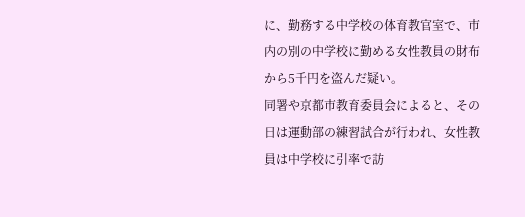に、勤務する中学校の体育教官室で、市内の別の中学校に勤める女性教員の財布から5千円を盗んだ疑い。
同署や京都市教育委員会によると、その日は運動部の練習試合が行われ、女性教員は中学校に引率で訪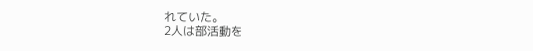れていた。
2人は部活動を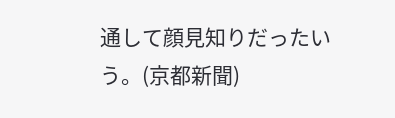通して顔見知りだったいう。(京都新聞)